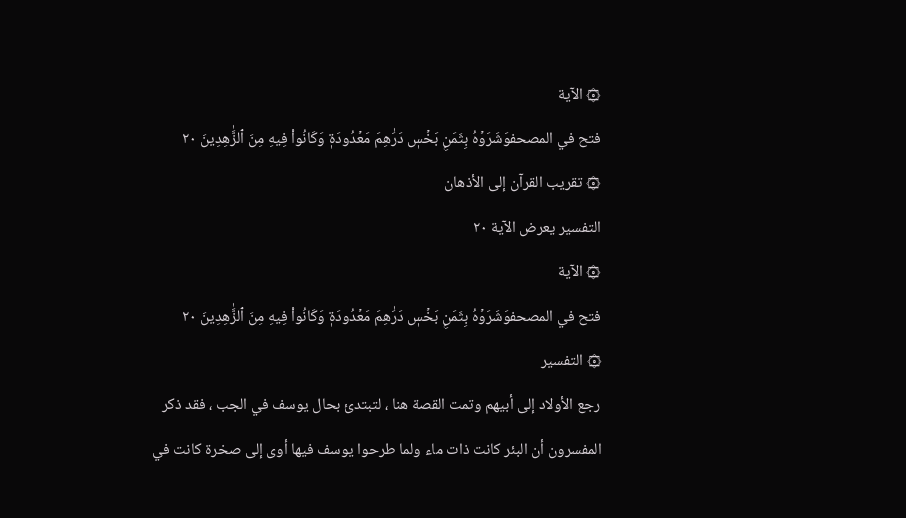۞ الآية
فتح في المصحفوَشَرَوۡهُ بِثَمَنِۭ بَخۡسٖ دَرَٰهِمَ مَعۡدُودَةٖ وَكَانُواْ فِيهِ مِنَ ٱلزَّٰهِدِينَ ٢٠
۞ تقريب القرآن إلى الأذهان
التفسير يعرض الآية ٢٠
۞ الآية
فتح في المصحفوَشَرَوۡهُ بِثَمَنِۭ بَخۡسٖ دَرَٰهِمَ مَعۡدُودَةٖ وَكَانُواْ فِيهِ مِنَ ٱلزَّٰهِدِينَ ٢٠
۞ التفسير
رجع الأولاد إلى أبيهم وتمت القصة هنا ، لتبتدئ بحال يوسف في الجب ، فقد ذكر المفسرون أن البئر كانت ذات ماء ولما طرحوا يوسف فيها أوى إلى صخرة كانت في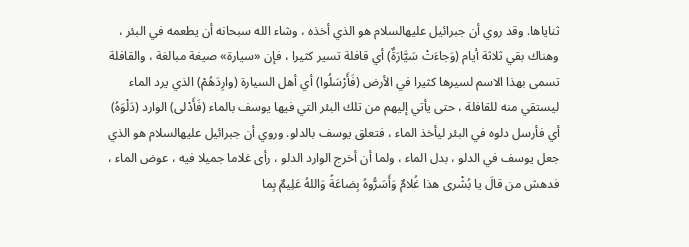ثناياها. وقد روي أن جبرائيل عليهالسلام هو الذي أخذه ، وشاء الله سبحانه أن يطعمه في البئر ، وهناك بقي ثلاثة أيام (وَجاءَتْ سَيَّارَةٌ) أي قافلة تسير كثيرا ، فإن «سيارة» صيغة مبالغة ، والقافلة تسمى بهذا الاسم لسيرها كثيرا في الأرض (فَأَرْسَلُوا) أي أهل السيارة (وارِدَهُمْ) الذي يرد الماء ليستقي منه للقافلة ، حتى يأتي إليهم من تلك البئر التي فيها يوسف بالماء (فَأَدْلى) الوارد (دَلْوَهُ) أي فأرسل دلوه في البئر ليأخذ الماء ، فتعلق يوسف بالدلو. وروي أن جبرائيل عليهالسلام هو الذي جعل يوسف في الدلو ، بدل الماء ، ولما أن أخرج الوارد الدلو ، رأى غلاما جميلا فيه ، عوض الماء ، فدهش من قالَ يا بُشْرى هذا غُلامٌ وَأَسَرُّوهُ بِضاعَةً وَاللهُ عَلِيمٌ بِما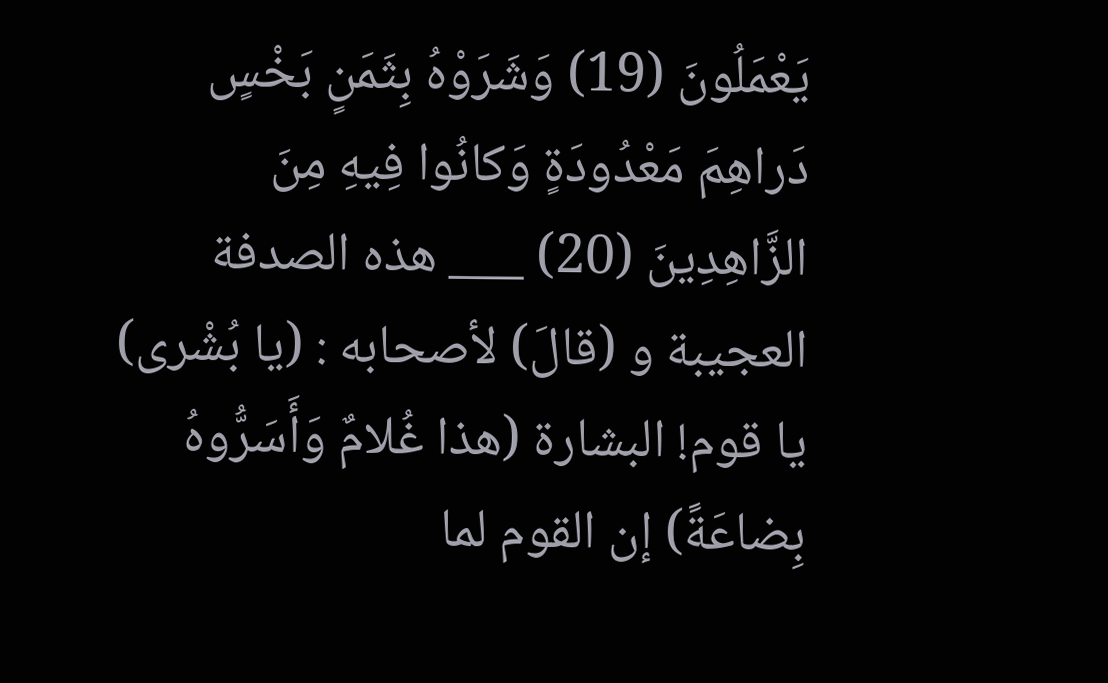يَعْمَلُونَ (19) وَشَرَوْهُ بِثَمَنٍ بَخْسٍ دَراهِمَ مَعْدُودَةٍ وَكانُوا فِيهِ مِنَ الزَّاهِدِينَ (20) ___ هذه الصدفة العجيبة و (قالَ) لأصحابه : (يا بُشْرى) يا قوم! البشارة (هذا غُلامٌ وَأَسَرُّوهُ بِضاعَةً) إن القوم لما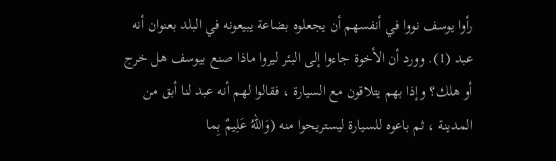رأوا يوسف نووا في أنفسهم أن يجعلوه بضاعة يبيعونه في البلد بعنوان أنه عبد (1). وورد أن الأخوة جاءوا إلى البئر ليروا ماذا صنع بيوسف هل خرج أو هلك؟ وإذا بهم يتلاقون مع السيارة ، فقالوا لهم أنه عبد لنا أبق من المدينة ، ثم باعوه للسيارة ليستريحوا منه (وَاللهُ عَلِيمٌ بِما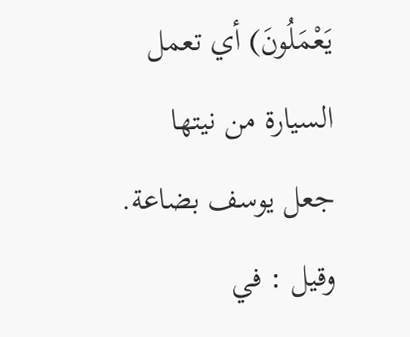يَعْمَلُونَ) أي تعمل السيارة من نيتها جعل يوسف بضاعة. وقيل : في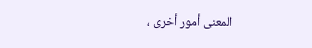المعنى أمور أخرى ،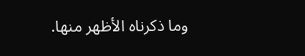وما ذكرناه الأظهر منها.